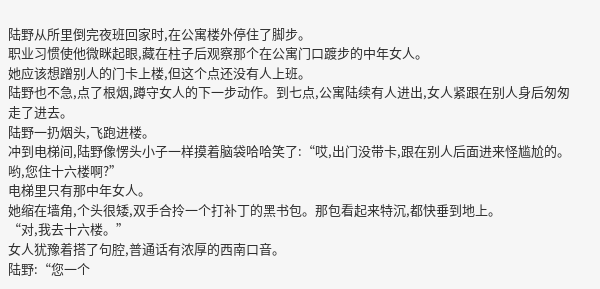陆野从所里倒完夜班回家时,在公寓楼外停住了脚步。
职业习惯使他微眯起眼,藏在柱子后观察那个在公寓门口踱步的中年女人。
她应该想蹭别人的门卡上楼,但这个点还没有人上班。
陆野也不急,点了根烟,蹲守女人的下一步动作。到七点,公寓陆续有人进出,女人紧跟在别人身后匆匆走了进去。
陆野一扔烟头,飞跑进楼。
冲到电梯间,陆野像愣头小子一样摸着脑袋哈哈笑了:“哎,出门没带卡,跟在别人后面进来怪尴尬的。哟,您住十六楼啊?”
电梯里只有那中年女人。
她缩在墙角,个头很矮,双手合拎一个打补丁的黑书包。那包看起来特沉,都快垂到地上。
“对,我去十六楼。”
女人犹豫着搭了句腔,普通话有浓厚的西南口音。
陆野:“您一个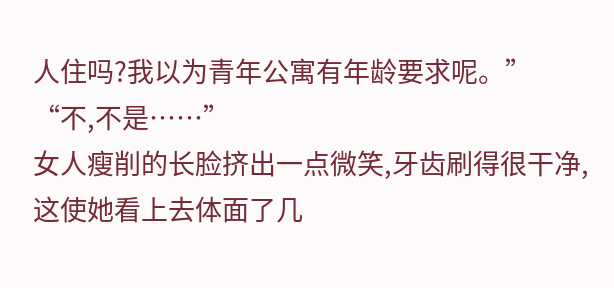人住吗?我以为青年公寓有年龄要求呢。”
“不,不是……”
女人瘦削的长脸挤出一点微笑,牙齿刷得很干净,这使她看上去体面了几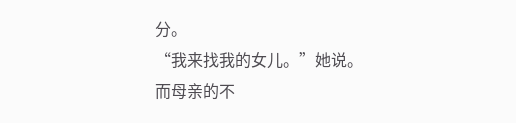分。
“我来找我的女儿。”她说。
而母亲的不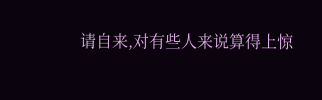请自来,对有些人来说算得上惊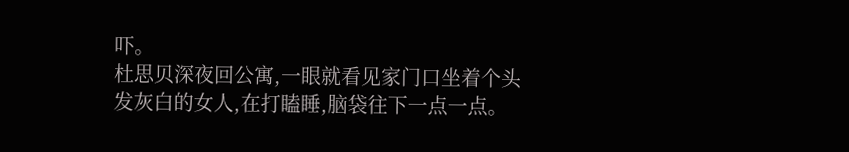吓。
杜思贝深夜回公寓,一眼就看见家门口坐着个头发灰白的女人,在打瞌睡,脑袋往下一点一点。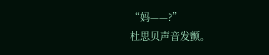“妈——?”
杜思贝声音发颤。